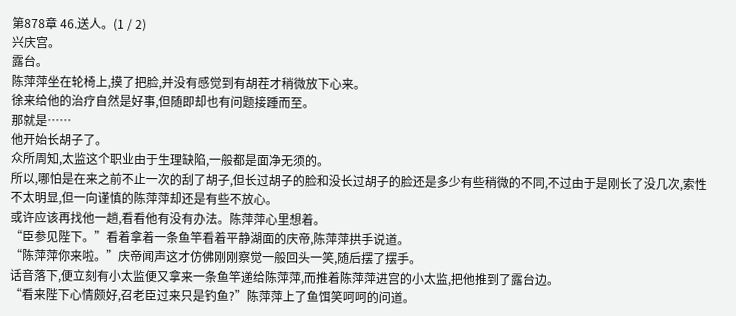第878章 46.送人。(1 / 2)
兴庆宫。
露台。
陈萍萍坐在轮椅上,摸了把脸,并没有感觉到有胡茬才稍微放下心来。
徐来给他的治疗自然是好事,但随即却也有问题接踵而至。
那就是……
他开始长胡子了。
众所周知,太监这个职业由于生理缺陷,一般都是面净无须的。
所以,哪怕是在来之前不止一次的刮了胡子,但长过胡子的脸和没长过胡子的脸还是多少有些稍微的不同,不过由于是刚长了没几次,索性不太明显,但一向谨慎的陈萍萍却还是有些不放心。
或许应该再找他一趟,看看他有没有办法。陈萍萍心里想着。
“臣参见陛下。”看着拿着一条鱼竿看着平静湖面的庆帝,陈萍萍拱手说道。
“陈萍萍你来啦。”庆帝闻声这才仿佛刚刚察觉一般回头一笑,随后摆了摆手。
话音落下,便立刻有小太监便又拿来一条鱼竿递给陈萍萍,而推着陈萍萍进宫的小太监,把他推到了露台边。
“看来陛下心情颇好,召老臣过来只是钓鱼?”陈萍萍上了鱼饵笑呵呵的问道。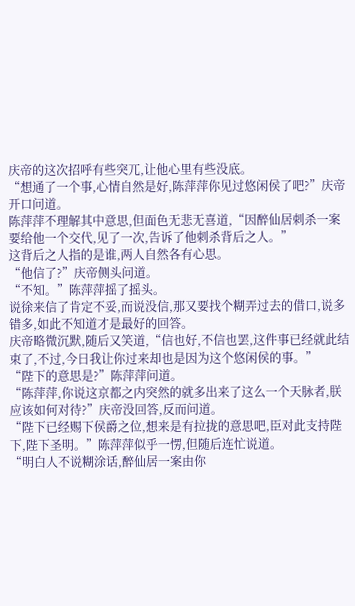庆帝的这次招呼有些突兀,让他心里有些没底。
“想通了一个事,心情自然是好,陈萍萍你见过悠闲侯了吧?”庆帝开口问道。
陈萍萍不理解其中意思,但面色无悲无喜道,“因醉仙居刺杀一案要给他一个交代,见了一次,告诉了他刺杀背后之人。”
这背后之人指的是谁,两人自然各有心思。
“他信了?”庆帝侧头问道。
“不知。”陈萍萍摇了摇头。
说徐来信了肯定不妥,而说没信,那又要找个糊弄过去的借口,说多错多,如此不知道才是最好的回答。
庆帝略微沉默,随后又笑道,“信也好,不信也罢,这件事已经就此结束了,不过,今日我让你过来却也是因为这个悠闲侯的事。”
“陛下的意思是?”陈萍萍问道。
“陈萍萍,你说这京都之内突然的就多出来了这么一个天脉者,朕应该如何对待?”庆帝没回答,反而问道。
“陛下已经赐下侯爵之位,想来是有拉拢的意思吧,臣对此支持陛下,陛下圣明。”陈萍萍似乎一愣,但随后连忙说道。
“明白人不说糊涂话,醉仙居一案由你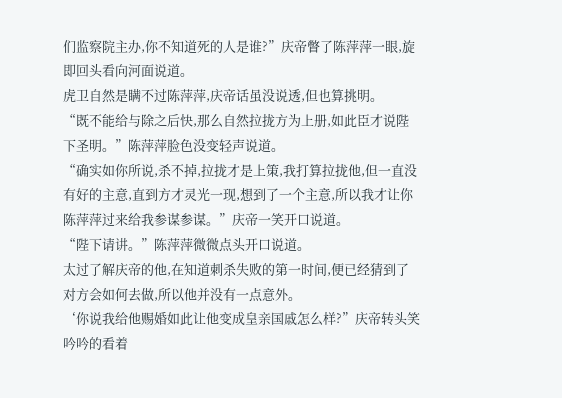们监察院主办,你不知道死的人是谁?”庆帝瞥了陈萍萍一眼,旋即回头看向河面说道。
虎卫自然是瞒不过陈萍萍,庆帝话虽没说透,但也算挑明。
“既不能给与除之后快,那么自然拉拢方为上册,如此臣才说陛下圣明。”陈萍萍脸色没变轻声说道。
“确实如你所说,杀不掉,拉拢才是上策,我打算拉拢他,但一直没有好的主意,直到方才灵光一现,想到了一个主意,所以我才让你陈萍萍过来给我参谋参谋。”庆帝一笑开口说道。
“陛下请讲。”陈萍萍微微点头开口说道。
太过了解庆帝的他,在知道刺杀失败的第一时间,便已经猜到了对方会如何去做,所以他并没有一点意外。
‘你说我给他赐婚如此让他变成皇亲国戚怎么样?”庆帝转头笑吟吟的看着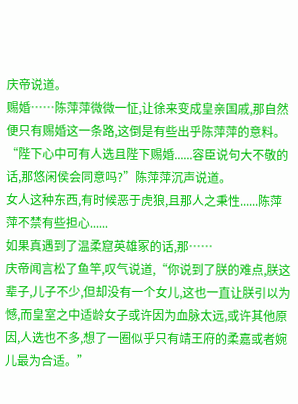庆帝说道。
赐婚……陈萍萍微微一怔,让徐来变成皇亲国戚,那自然便只有赐婚这一条路,这倒是有些出乎陈萍萍的意料。
“陛下心中可有人选且陛下赐婚......容臣说句大不敬的话,那悠闲侯会同意吗?”陈萍萍沉声说道。
女人这种东西,有时候恶于虎狼,且那人之秉性......陈萍萍不禁有些担心......
如果真遇到了温柔窟英雄冢的话,那……
庆帝闻言松了鱼竿,叹气说道,“你说到了朕的难点,朕这辈子,儿子不少,但却没有一个女儿,这也一直让朕引以为憾,而皇室之中适龄女子或许因为血脉太远,或许其他原因,人选也不多,想了一圈似乎只有靖王府的柔嘉或者婉儿最为合适。”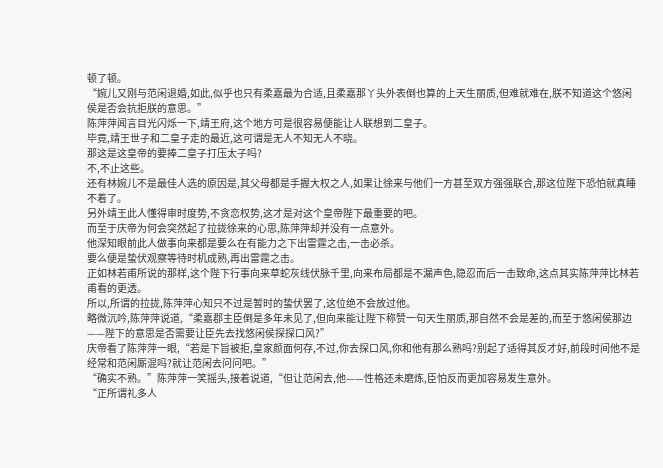顿了顿。
“婉儿又刚与范闲退婚,如此,似乎也只有柔嘉最为合适,且柔嘉那丫头外表倒也算的上天生丽质,但难就难在,朕不知道这个悠闲侯是否会抗拒朕的意思。”
陈萍萍闻言目光闪烁一下,靖王府,这个地方可是很容易便能让人联想到二皇子。
毕竟,靖王世子和二皇子走的最近,这可谓是无人不知无人不晓。
那这是这皇帝的要捧二皇子打压太子吗?
不,不止这些。
还有林婉儿不是最佳人选的原因是,其父母都是手握大权之人,如果让徐来与他们一方甚至双方强强联合,那这位陛下恐怕就真睡不着了。
另外靖王此人懂得审时度势,不贪恋权势,这才是对这个皇帝陛下最重要的吧。
而至于庆帝为何会突然起了拉拢徐来的心思,陈萍萍却并没有一点意外。
他深知眼前此人做事向来都是要么在有能力之下出雷霆之击,一击必杀。
要么便是蛰伏观察等待时机成熟,再出雷霆之击。
正如林若甫所说的那样,这个陛下行事向来草蛇灰线伏脉千里,向来布局都是不漏声色,隐忍而后一击致命,这点其实陈萍萍比林若甫看的更透。
所以,所谓的拉拢,陈萍萍心知只不过是暂时的蛰伏罢了,这位绝不会放过他。
略微沉吟,陈萍萍说道,“柔嘉郡主臣倒是多年未见了,但向来能让陛下称赞一句天生丽质,那自然不会是差的,而至于悠闲侯那边——陛下的意思是否需要让臣先去找悠闲侯探探口风?”
庆帝看了陈萍萍一眼,“若是下旨被拒,皇家颜面何存,不过,你去探口风,你和他有那么熟吗?别起了适得其反才好,前段时间他不是经常和范闲厮混吗?就让范闲去问问吧。”
“确实不熟。”陈萍萍一笑摇头,接着说道,“但让范闲去,他——性格还未磨炼,臣怕反而更加容易发生意外。
“正所谓礼多人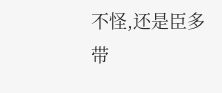不怪,还是臣多带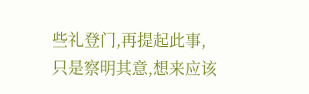些礼登门,再提起此事,只是察明其意,想来应该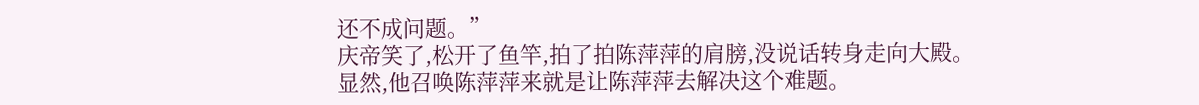还不成问题。”
庆帝笑了,松开了鱼竿,拍了拍陈萍萍的肩膀,没说话转身走向大殿。
显然,他召唤陈萍萍来就是让陈萍萍去解决这个难题。